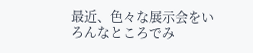最近、色々な展示会をいろんなところでみ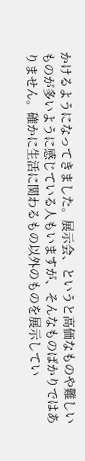かけるようになってきました。展示会、というと高価なものや難しいものが多いように感じている人もいますが、そんなものばかりではありません。確かに生活に関わるもの以外のものを展示してい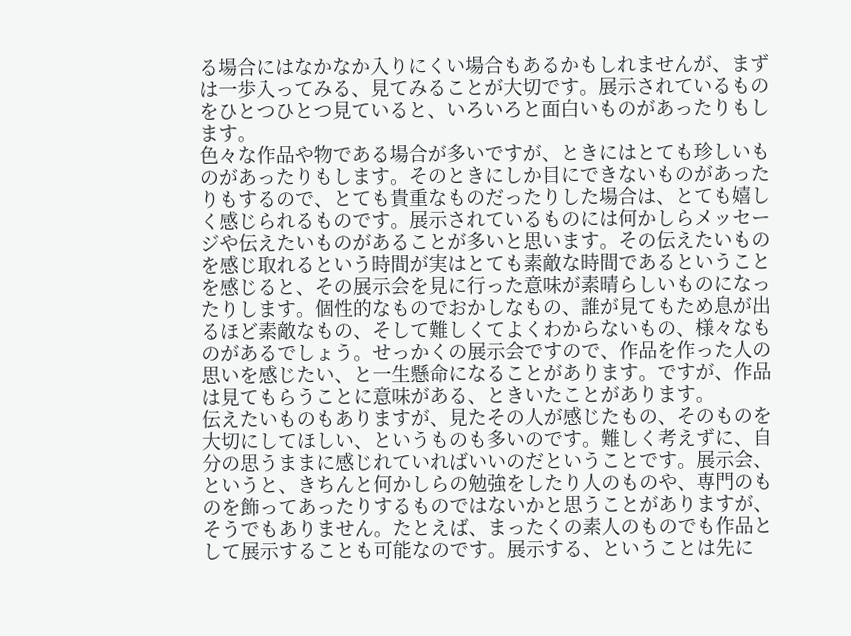る場合にはなかなか入りにくい場合もあるかもしれませんが、まずは一歩入ってみる、見てみることが大切です。展示されているものをひとつひとつ見ていると、いろいろと面白いものがあったりもします。
色々な作品や物である場合が多いですが、ときにはとても珍しいものがあったりもします。そのときにしか目にできないものがあったりもするので、とても貴重なものだったりした場合は、とても嬉しく感じられるものです。展示されているものには何かしらメッセージや伝えたいものがあることが多いと思います。その伝えたいものを感じ取れるという時間が実はとても素敵な時間であるということを感じると、その展示会を見に行った意味が素晴らしいものになったりします。個性的なものでおかしなもの、誰が見てもため息が出るほど素敵なもの、そして難しくてよくわからないもの、様々なものがあるでしょう。せっかくの展示会ですので、作品を作った人の思いを感じたい、と一生懸命になることがあります。ですが、作品は見てもらうことに意味がある、ときいたことがあります。
伝えたいものもありますが、見たその人が感じたもの、そのものを大切にしてほしい、というものも多いのです。難しく考えずに、自分の思うままに感じれていればいいのだということです。展示会、というと、きちんと何かしらの勉強をしたり人のものや、専門のものを飾ってあったりするものではないかと思うことがありますが、そうでもありません。たとえば、まったくの素人のものでも作品として展示することも可能なのです。展示する、ということは先に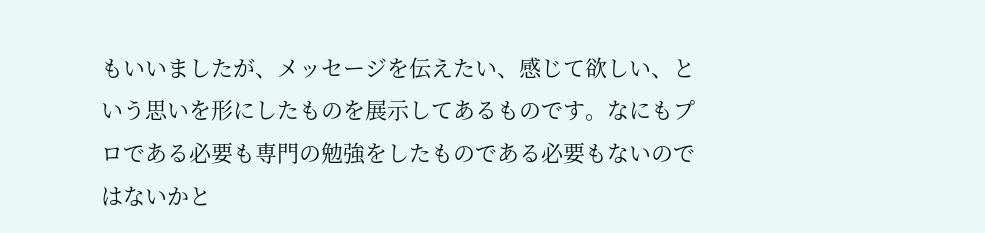もいいましたが、メッセージを伝えたい、感じて欲しい、という思いを形にしたものを展示してあるものです。なにもプロである必要も専門の勉強をしたものである必要もないのではないかと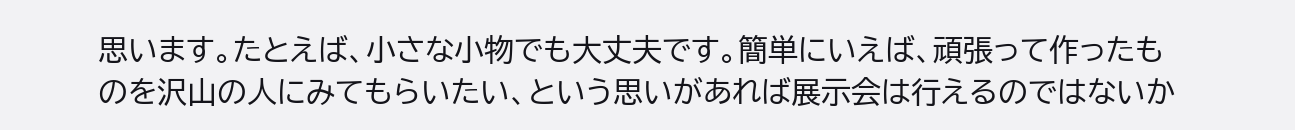思います。たとえば、小さな小物でも大丈夫です。簡単にいえば、頑張って作ったものを沢山の人にみてもらいたい、という思いがあれば展示会は行えるのではないか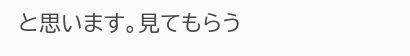と思います。見てもらう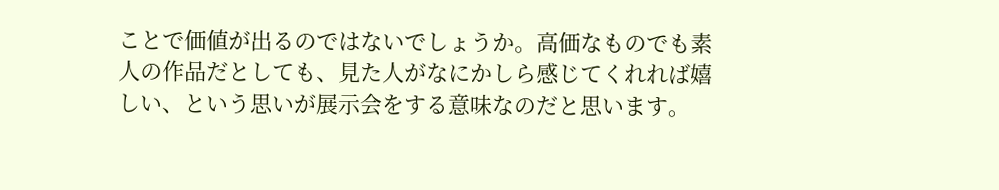ことで価値が出るのではないでしょうか。高価なものでも素人の作品だとしても、見た人がなにかしら感じてくれれば嬉しい、という思いが展示会をする意味なのだと思います。